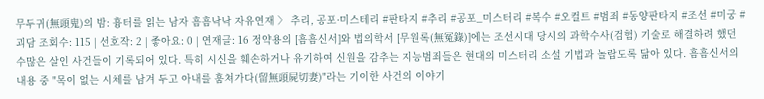무두귀(無頭鬼)의 밤: 흉터를 읽는 남자 흠흠낙낙 자유연재 〉 추리, 공포·미스테리 #판타지 #추리 #공포_미스터리 #복수 #오컬트 #범죄 #동양판타지 #조선 #미궁 #괴담 조회수: 115 | 선호작: 2 | 좋아요: 0 | 연재글: 16 정약용의 [흠흠신서]와 법의학서 [무원록(無冤錄)]에는 조선시대 당시의 과학수사(검험) 기술로 해결하려 했던 수많은 살인 사건들이 기록되어 있다. 특히 시신을 훼손하거나 유기하여 신원을 감추는 지능범죄들은 현대의 미스터리 소설 기법과 놀랍도록 닮아 있다. 흠흠신서의 내용 중 "목이 없는 시체를 남겨 두고 아내를 훔쳐가다(留無頭屍切妻)"라는 기이한 사건의 이야기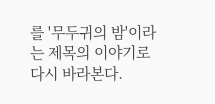를 '무두귀의 밤'이라는 제목의 이야기로 다시 바라본다.